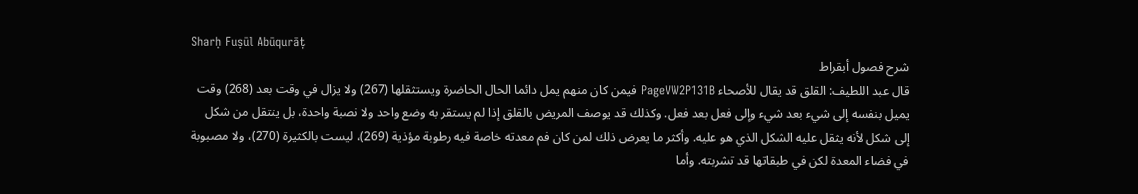Sharḥ Fuṣūl Abūqurāṭ
شرح فصول أبقراط
قال عبد اللطيف: القلق قد يقال للأصحاء PageVW2P131B فيمن كان منهم يمل دائما الحال الحاضرة ويستثقلها (267) ولا يزال في وقت بعد (268) وقت يميل بنفسه إلى شيء بعد شيء وإلى فعل بعد فعل. وكذلك قد يوصف المريض بالقلق إذا لم يستقر به وضع واحد ولا نصبة واحدة، بل ينتقل من شكل إلى شكل لأنه يثقل عليه الشكل الذي هو عليه. وأكثر ما يعرض ذلك لمن كان فم معدته خاصة فيه رطوبة مؤذية (269)، ليست بالكثيرة (270)، ولا مصبوبة في فضاء المعدة لكن في طبقاتها قد تشربته. وأما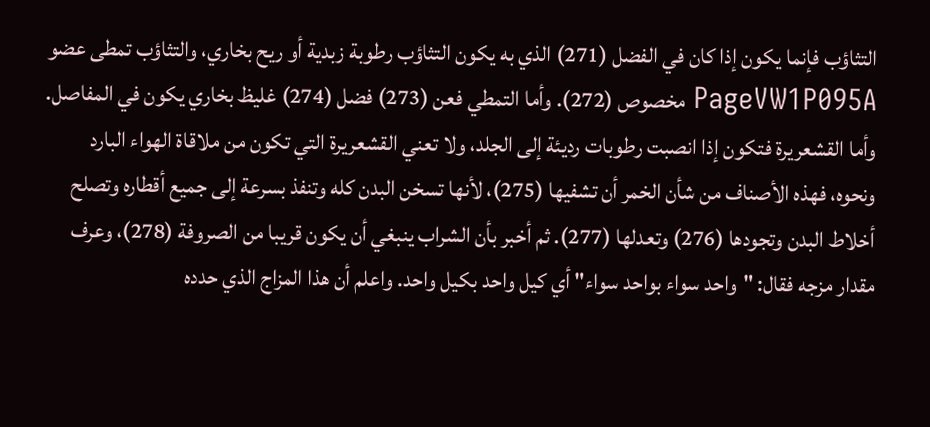التثاؤب فإنما يكون إذا كان في الفضل (271) الذي به يكون التثاؤب رطوبة زبدية أو ريح بخاري، والتثاؤب تمطى عضو PageVW1P095A مخصوص (272). وأما التمطي فعن (273) فضل (274) غليظ بخاري يكون في المفاصل. وأما القشعريرة فتكون إذا انصبت رطوبات رديئة إلى الجلد، ولا تعني القشعريرة التي تكون من ملاقاة الهواء البارد ونحوه، فهذه الأصناف من شأن الخمر أن تشفيها (275)، لأنها تسخن البدن كله وتنفذ بسرعة إلى جميع أقطاره وتصلح أخلاط البدن وتجودها (276) وتعدلها (277). ثم أخبر بأن الشراب ينبغي أن يكون قريبا من الصروفة (278)، وعرف مقدار مزجه فقال: "واحد سواء بواحد سواء" أي كيل واحد بكيل واحد. واعلم أن هذا المزاج الذي حدده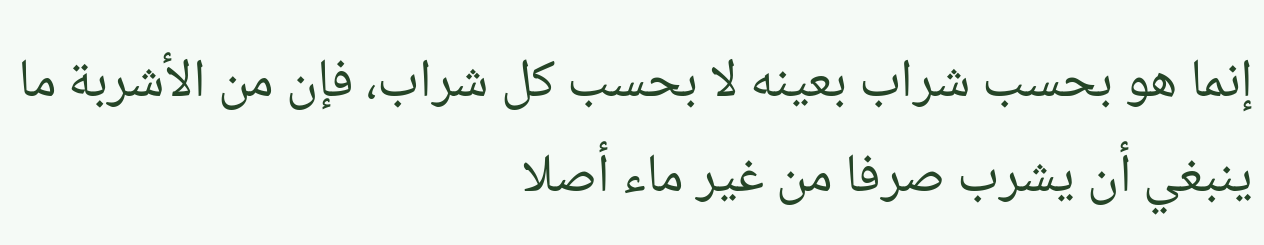إنما هو بحسب شراب بعينه لا بحسب كل شراب، فإن من الأشربة ما ينبغي أن يشرب صرفا من غير ماء أصلا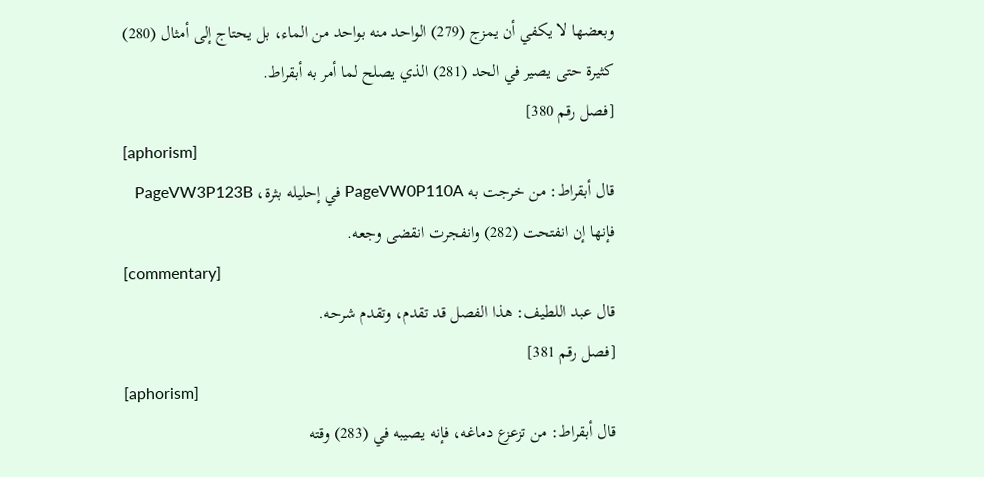وبعضها لا يكفي أن يمزج (279) الواحد منه بواحد من الماء، بل يحتاج إلى أمثال (280) كثيرة حتى يصير في الحد (281) الذي يصلح لما أمر به أبقراط.
[فصل رقم 380]
[aphorism]
قال أبقراط: من خرجت به PageVW0P110A في إحليله بثرة، PageVW3P123B فإنها إن انفتحت (282) وانفجرت انقضى وجعه.
[commentary]
قال عبد اللطيف: هذا الفصل قد تقدم، وتقدم شرحه.
[فصل رقم 381]
[aphorism]
قال أبقراط: من تزعزع دماغه، فإنه يصيبه في (283) وقته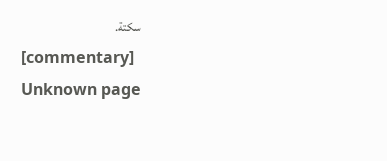سكتة.
[commentary]
Unknown page